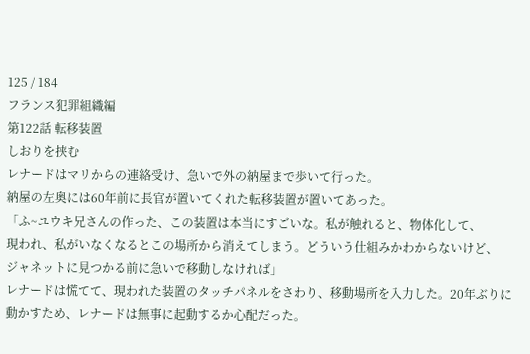125 / 184
フランス犯罪組織編
第122話 転移装置
しおりを挟む
レナードはマリからの連絡受け、急いで外の納屋まで歩いて行った。
納屋の左奥には60年前に長官が置いてくれた転移装置が置いてあった。
「ふ~ユウキ兄さんの作った、この装置は本当にすごいな。私が触れると、物体化して、
現われ、私がいなくなるとこの場所から消えてしまう。どういう仕組みかわからないけど、
ジャネットに見つかる前に急いで移動しなければ」
レナードは慌てて、現われた装置のタッチパネルをさわり、移動場所を入力した。20年ぶりに動かすため、レナードは無事に起動するか心配だった。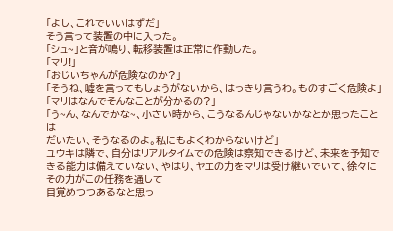「よし、これでいいはずだ」
そう言って装置の中に入った。
「シュ~」と音が鳴り、転移装置は正常に作動した。
「マリ!」
「おじいちゃんが危険なのか?」
「そうね、噓を言ってもしょうがないから、はっきり言うわ。ものすごく危険よ」
「マリはなんでそんなことが分かるの?」
「う~ん、なんでかな~、小さい時から、こうなるんじゃないかなとか思ったことは
だいたい、そうなるのよ。私にもよくわからないけど」
ユウキは隣で、自分はリアルタイムでの危険は察知できるけど、未来を予知できる能力は備えていない、やはり、ヤエの力をマリは受け継いでいて、徐々にその力がこの任務を通して
目覚めつつあるなと思っ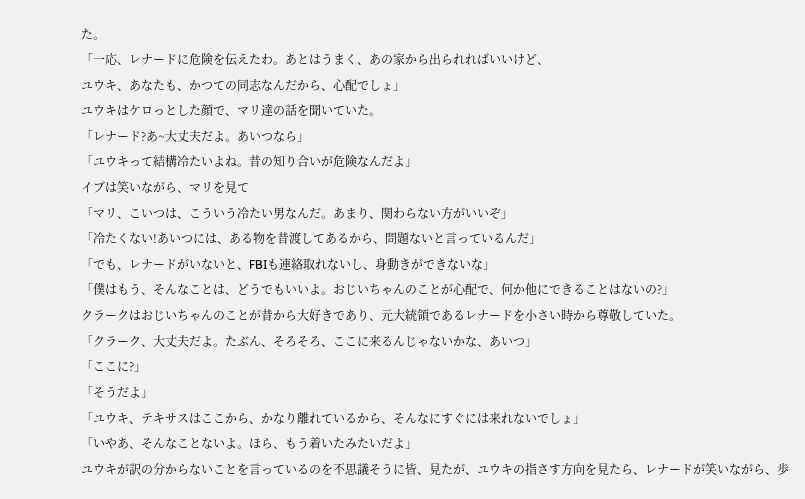た。
「一応、レナードに危険を伝えたわ。あとはうまく、あの家から出られればいいけど、
ユウキ、あなたも、かつての同志なんだから、心配でしょ」
ユウキはケロっとした顔で、マリ達の話を聞いていた。
「レナード?あ~大丈夫だよ。あいつなら」
「ユウキって結構冷たいよね。昔の知り合いが危険なんだよ」
イブは笑いながら、マリを見て
「マリ、こいつは、こういう冷たい男なんだ。あまり、関わらない方がいいぞ」
「冷たくない!あいつには、ある物を昔渡してあるから、問題ないと言っているんだ」
「でも、レナードがいないと、FBIも連絡取れないし、身動きができないな」
「僕はもう、そんなことは、どうでもいいよ。おじいちゃんのことが心配で、何か他にできることはないの?」
クラークはおじいちゃんのことが昔から大好きであり、元大統領であるレナードを小さい時から尊敬していた。
「クラーク、大丈夫だよ。たぶん、そろそろ、ここに来るんじゃないかな、あいつ」
「ここに?」
「そうだよ」
「ユウキ、テキサスはここから、かなり離れているから、そんなにすぐには来れないでしょ」
「いやあ、そんなことないよ。ほら、もう着いたみたいだよ」
ユウキが訳の分からないことを言っているのを不思議そうに皆、見たが、ユウキの指さす方向を見たら、レナードが笑いながら、歩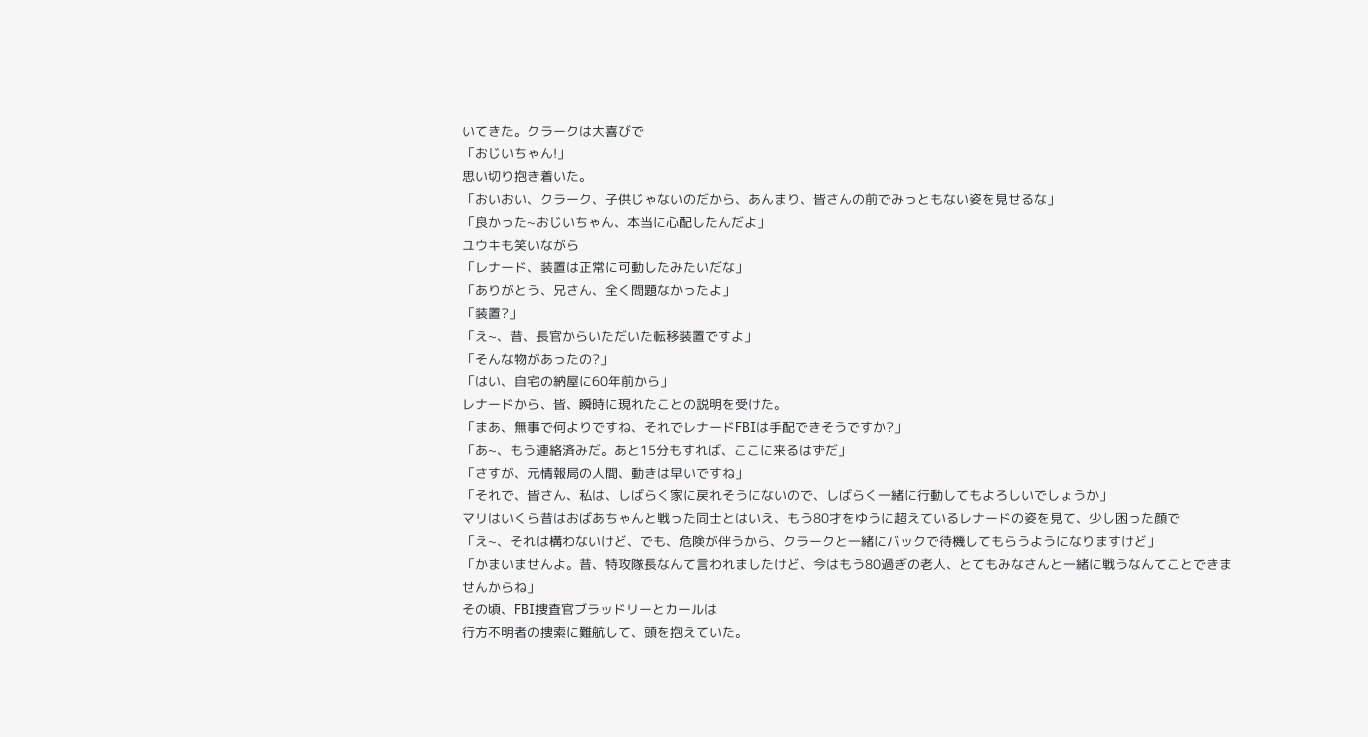いてきた。クラークは大喜びで
「おじいちゃん!」
思い切り抱き着いた。
「おいおい、クラーク、子供じゃないのだから、あんまり、皆さんの前でみっともない姿を見せるな」
「良かった~おじいちゃん、本当に心配したんだよ」
ユウキも笑いながら
「レナード、装置は正常に可動したみたいだな」
「ありがとう、兄さん、全く問題なかったよ」
「装置?」
「え~、昔、長官からいただいた転移装置ですよ」
「そんな物があったの?」
「はい、自宅の納屋に60年前から」
レナードから、皆、瞬時に現れたことの説明を受けた。
「まあ、無事で何よりですね、それでレナードFBIは手配できそうですか?」
「あ~、もう連絡済みだ。あと15分もすれば、ここに来るはずだ」
「さすが、元情報局の人間、動きは早いですね」
「それで、皆さん、私は、しばらく家に戻れそうにないので、しばらく一緒に行動してもよろしいでしょうか」
マリはいくら昔はおばあちゃんと戦った同士とはいえ、もう80才をゆうに超えているレナードの姿を見て、少し困った顔で
「え~、それは構わないけど、でも、危険が伴うから、クラークと一緒にバックで待機してもらうようになりますけど」
「かまいませんよ。昔、特攻隊長なんて言われましたけど、今はもう80過ぎの老人、とてもみなさんと一緒に戦うなんてことできませんからね」
その頃、FBI捜査官ブラッドリーとカールは
行方不明者の捜索に難航して、頭を抱えていた。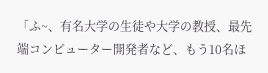「ふ~、有名大学の生徒や大学の教授、最先端コンピューター開発者など、もう10名ほ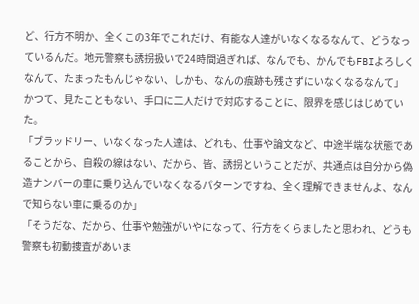ど、行方不明か、全くこの3年でこれだけ、有能な人達がいなくなるなんて、どうなっているんだ。地元警察も誘拐扱いで24時間過ぎれば、なんでも、かんでもFBIよろしくなんて、たまったもんじゃない、しかも、なんの痕跡も残さずにいなくなるなんて」
かつて、見たこともない、手口に二人だけで対応することに、限界を感じはじめていた。
「ブラッドリー、いなくなった人達は、どれも、仕事や論文など、中途半端な状態であることから、自殺の線はない、だから、皆、誘拐ということだが、共通点は自分から偽造ナンバーの車に乗り込んでいなくなるパターンですね、全く理解できませんよ、なんで知らない車に乗るのか」
「そうだな、だから、仕事や勉強がいやになって、行方をくらましたと思われ、どうも警察も初動捜査があいま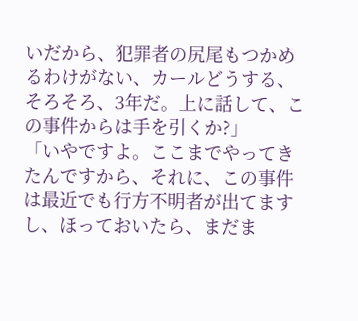いだから、犯罪者の尻尾もつかめるわけがない、カールどうする、そろそろ、3年だ。上に話して、この事件からは手を引くか?」
「いやですよ。ここまでやってきたんですから、それに、この事件は最近でも行方不明者が出てますし、ほっておいたら、まだま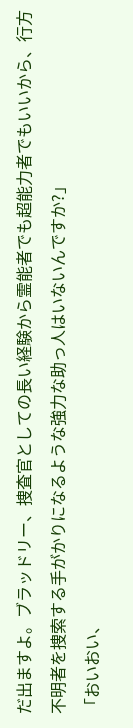だ出ますよ。ブラッドリー、捜査官としての長い経験から霊能者でも超能力者でもいいから、行方不明者を捜索する手がかりになるような強力な助っ人はいないんですか?」
「おいおい、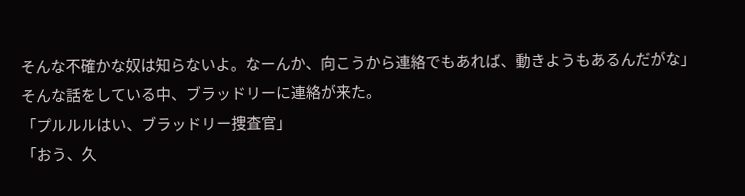そんな不確かな奴は知らないよ。なーんか、向こうから連絡でもあれば、動きようもあるんだがな」
そんな話をしている中、ブラッドリーに連絡が来た。
「プルルルはい、ブラッドリー捜査官」
「おう、久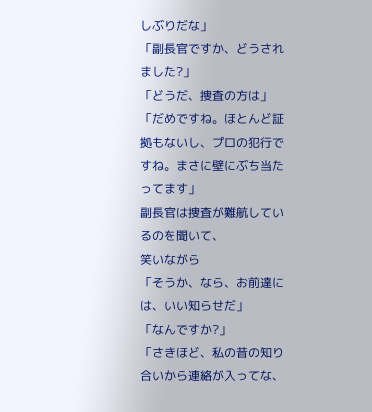しぶりだな」
「副長官ですか、どうされました?」
「どうだ、捜査の方は」
「だめですね。ほとんど証拠もないし、プロの犯行ですね。まさに壁にぶち当たってます」
副長官は捜査が難航しているのを聞いて、
笑いながら
「そうか、なら、お前達には、いい知らせだ」
「なんですか?」
「さきほど、私の昔の知り合いから連絡が入ってな、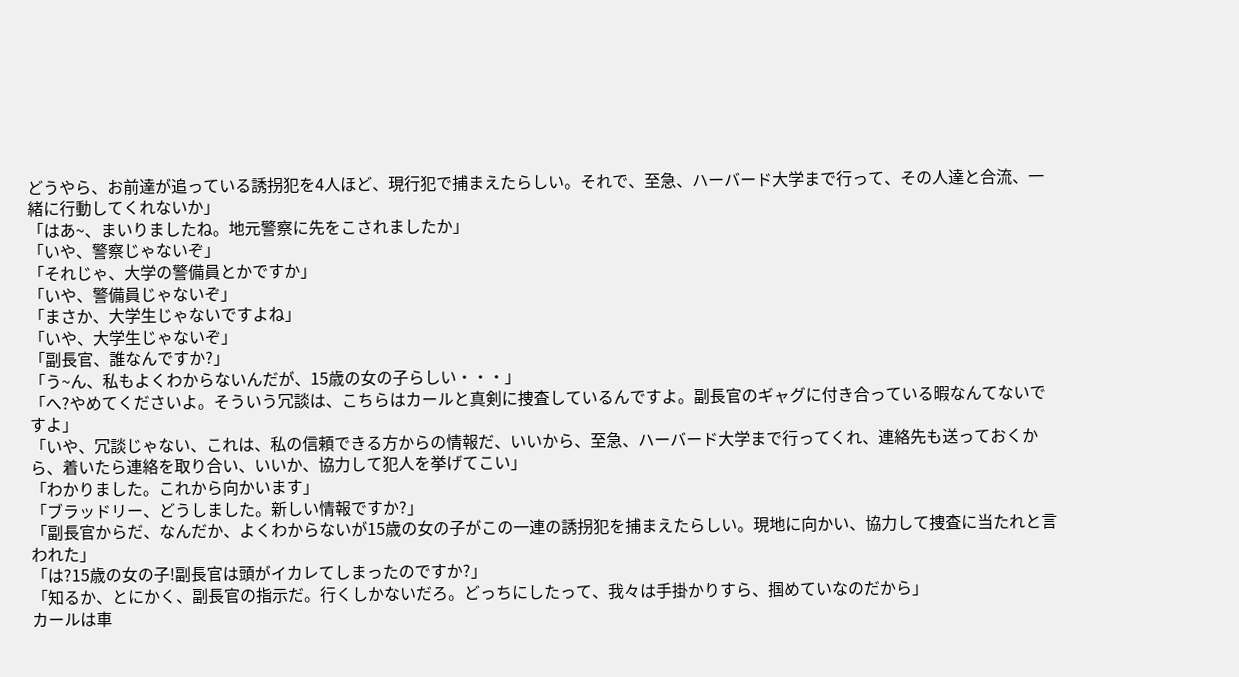どうやら、お前達が追っている誘拐犯を4人ほど、現行犯で捕まえたらしい。それで、至急、ハーバード大学まで行って、その人達と合流、一緒に行動してくれないか」
「はあ~、まいりましたね。地元警察に先をこされましたか」
「いや、警察じゃないぞ」
「それじゃ、大学の警備員とかですか」
「いや、警備員じゃないぞ」
「まさか、大学生じゃないですよね」
「いや、大学生じゃないぞ」
「副長官、誰なんですか?」
「う~ん、私もよくわからないんだが、15歳の女の子らしい・・・」
「へ?やめてくださいよ。そういう冗談は、こちらはカールと真剣に捜査しているんですよ。副長官のギャグに付き合っている暇なんてないですよ」
「いや、冗談じゃない、これは、私の信頼できる方からの情報だ、いいから、至急、ハーバード大学まで行ってくれ、連絡先も送っておくから、着いたら連絡を取り合い、いいか、協力して犯人を挙げてこい」
「わかりました。これから向かいます」
「ブラッドリー、どうしました。新しい情報ですか?」
「副長官からだ、なんだか、よくわからないが15歳の女の子がこの一連の誘拐犯を捕まえたらしい。現地に向かい、協力して捜査に当たれと言われた」
「は?15歳の女の子!副長官は頭がイカレてしまったのですか?」
「知るか、とにかく、副長官の指示だ。行くしかないだろ。どっちにしたって、我々は手掛かりすら、掴めていなのだから」
カールは車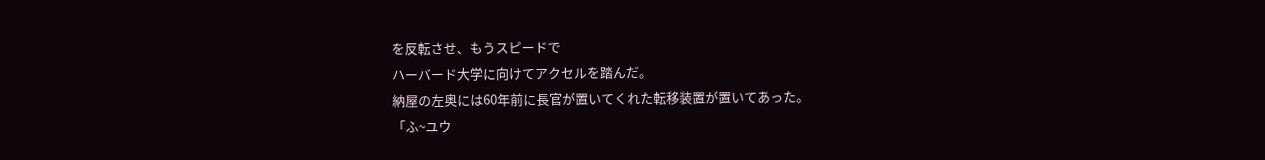を反転させ、もうスピードで
ハーバード大学に向けてアクセルを踏んだ。
納屋の左奥には60年前に長官が置いてくれた転移装置が置いてあった。
「ふ~ユウ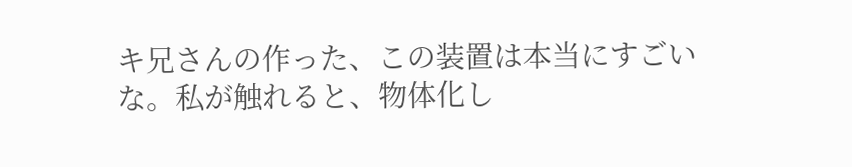キ兄さんの作った、この装置は本当にすごいな。私が触れると、物体化し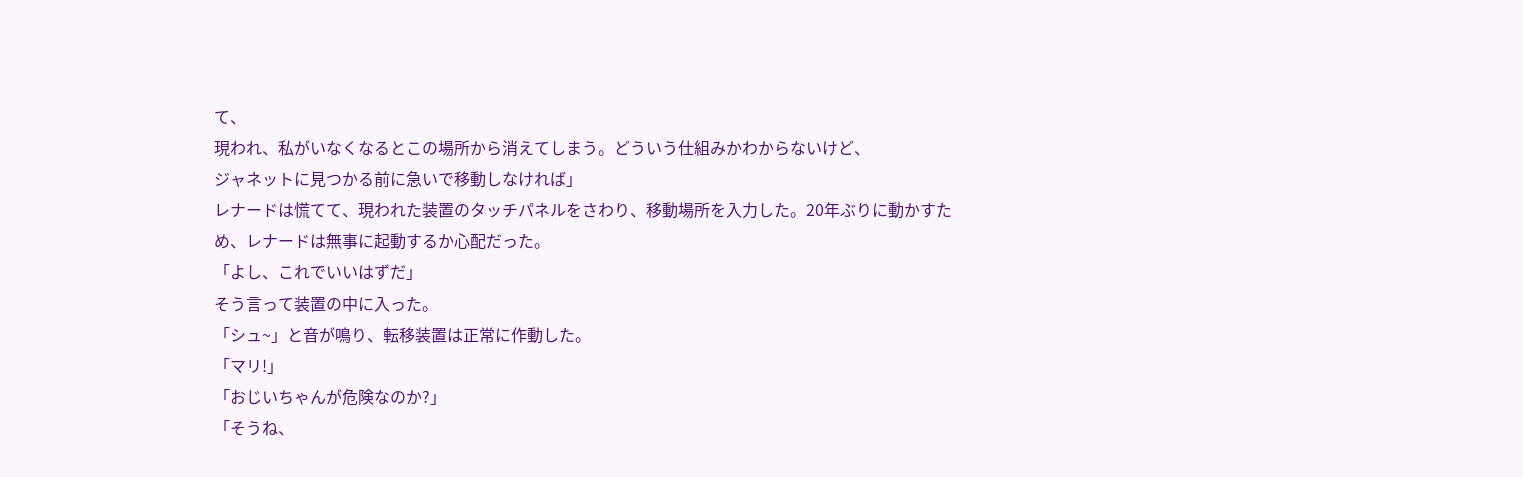て、
現われ、私がいなくなるとこの場所から消えてしまう。どういう仕組みかわからないけど、
ジャネットに見つかる前に急いで移動しなければ」
レナードは慌てて、現われた装置のタッチパネルをさわり、移動場所を入力した。20年ぶりに動かすため、レナードは無事に起動するか心配だった。
「よし、これでいいはずだ」
そう言って装置の中に入った。
「シュ~」と音が鳴り、転移装置は正常に作動した。
「マリ!」
「おじいちゃんが危険なのか?」
「そうね、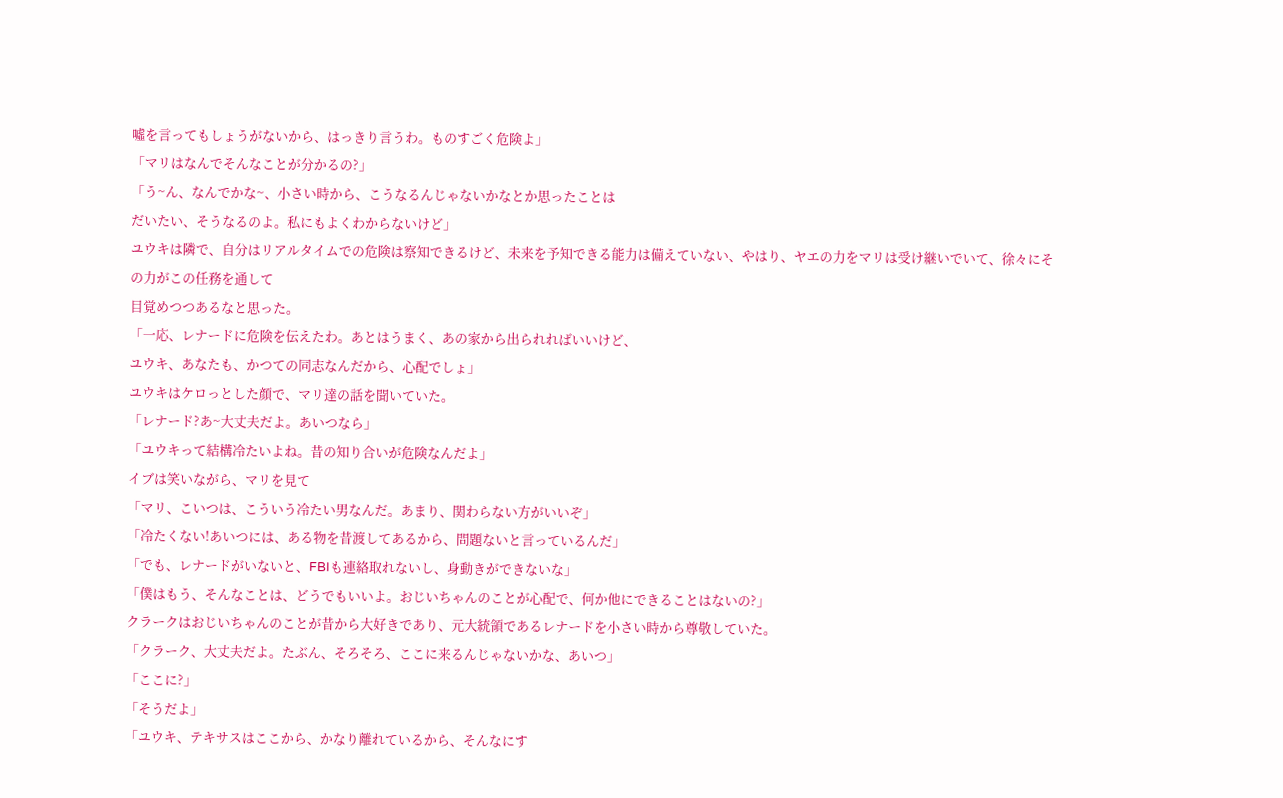噓を言ってもしょうがないから、はっきり言うわ。ものすごく危険よ」
「マリはなんでそんなことが分かるの?」
「う~ん、なんでかな~、小さい時から、こうなるんじゃないかなとか思ったことは
だいたい、そうなるのよ。私にもよくわからないけど」
ユウキは隣で、自分はリアルタイムでの危険は察知できるけど、未来を予知できる能力は備えていない、やはり、ヤエの力をマリは受け継いでいて、徐々にその力がこの任務を通して
目覚めつつあるなと思った。
「一応、レナードに危険を伝えたわ。あとはうまく、あの家から出られればいいけど、
ユウキ、あなたも、かつての同志なんだから、心配でしょ」
ユウキはケロっとした顔で、マリ達の話を聞いていた。
「レナード?あ~大丈夫だよ。あいつなら」
「ユウキって結構冷たいよね。昔の知り合いが危険なんだよ」
イブは笑いながら、マリを見て
「マリ、こいつは、こういう冷たい男なんだ。あまり、関わらない方がいいぞ」
「冷たくない!あいつには、ある物を昔渡してあるから、問題ないと言っているんだ」
「でも、レナードがいないと、FBIも連絡取れないし、身動きができないな」
「僕はもう、そんなことは、どうでもいいよ。おじいちゃんのことが心配で、何か他にできることはないの?」
クラークはおじいちゃんのことが昔から大好きであり、元大統領であるレナードを小さい時から尊敬していた。
「クラーク、大丈夫だよ。たぶん、そろそろ、ここに来るんじゃないかな、あいつ」
「ここに?」
「そうだよ」
「ユウキ、テキサスはここから、かなり離れているから、そんなにす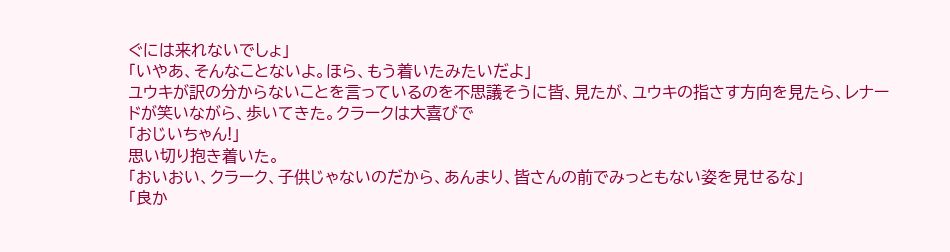ぐには来れないでしょ」
「いやあ、そんなことないよ。ほら、もう着いたみたいだよ」
ユウキが訳の分からないことを言っているのを不思議そうに皆、見たが、ユウキの指さす方向を見たら、レナードが笑いながら、歩いてきた。クラークは大喜びで
「おじいちゃん!」
思い切り抱き着いた。
「おいおい、クラーク、子供じゃないのだから、あんまり、皆さんの前でみっともない姿を見せるな」
「良か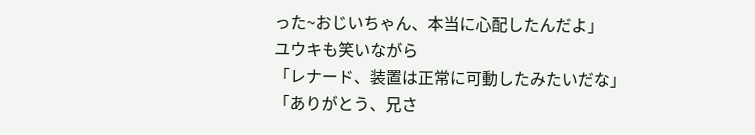った~おじいちゃん、本当に心配したんだよ」
ユウキも笑いながら
「レナード、装置は正常に可動したみたいだな」
「ありがとう、兄さ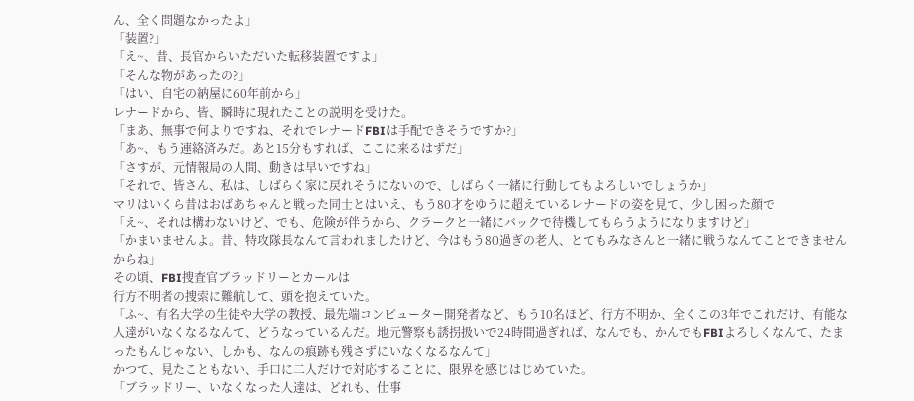ん、全く問題なかったよ」
「装置?」
「え~、昔、長官からいただいた転移装置ですよ」
「そんな物があったの?」
「はい、自宅の納屋に60年前から」
レナードから、皆、瞬時に現れたことの説明を受けた。
「まあ、無事で何よりですね、それでレナードFBIは手配できそうですか?」
「あ~、もう連絡済みだ。あと15分もすれば、ここに来るはずだ」
「さすが、元情報局の人間、動きは早いですね」
「それで、皆さん、私は、しばらく家に戻れそうにないので、しばらく一緒に行動してもよろしいでしょうか」
マリはいくら昔はおばあちゃんと戦った同士とはいえ、もう80才をゆうに超えているレナードの姿を見て、少し困った顔で
「え~、それは構わないけど、でも、危険が伴うから、クラークと一緒にバックで待機してもらうようになりますけど」
「かまいませんよ。昔、特攻隊長なんて言われましたけど、今はもう80過ぎの老人、とてもみなさんと一緒に戦うなんてことできませんからね」
その頃、FBI捜査官ブラッドリーとカールは
行方不明者の捜索に難航して、頭を抱えていた。
「ふ~、有名大学の生徒や大学の教授、最先端コンピューター開発者など、もう10名ほど、行方不明か、全くこの3年でこれだけ、有能な人達がいなくなるなんて、どうなっているんだ。地元警察も誘拐扱いで24時間過ぎれば、なんでも、かんでもFBIよろしくなんて、たまったもんじゃない、しかも、なんの痕跡も残さずにいなくなるなんて」
かつて、見たこともない、手口に二人だけで対応することに、限界を感じはじめていた。
「ブラッドリー、いなくなった人達は、どれも、仕事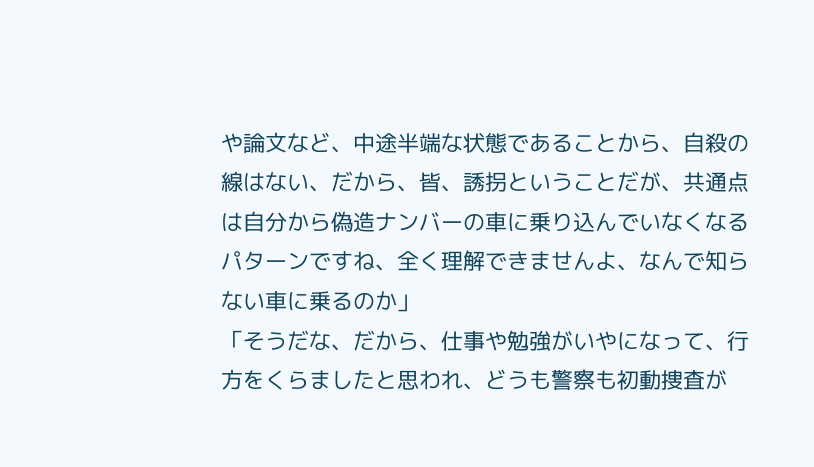や論文など、中途半端な状態であることから、自殺の線はない、だから、皆、誘拐ということだが、共通点は自分から偽造ナンバーの車に乗り込んでいなくなるパターンですね、全く理解できませんよ、なんで知らない車に乗るのか」
「そうだな、だから、仕事や勉強がいやになって、行方をくらましたと思われ、どうも警察も初動捜査が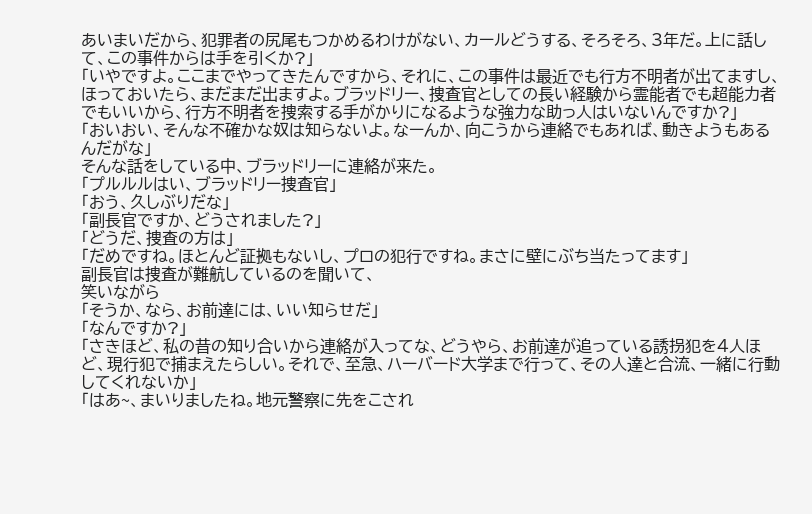あいまいだから、犯罪者の尻尾もつかめるわけがない、カールどうする、そろそろ、3年だ。上に話して、この事件からは手を引くか?」
「いやですよ。ここまでやってきたんですから、それに、この事件は最近でも行方不明者が出てますし、ほっておいたら、まだまだ出ますよ。ブラッドリー、捜査官としての長い経験から霊能者でも超能力者でもいいから、行方不明者を捜索する手がかりになるような強力な助っ人はいないんですか?」
「おいおい、そんな不確かな奴は知らないよ。なーんか、向こうから連絡でもあれば、動きようもあるんだがな」
そんな話をしている中、ブラッドリーに連絡が来た。
「プルルルはい、ブラッドリー捜査官」
「おう、久しぶりだな」
「副長官ですか、どうされました?」
「どうだ、捜査の方は」
「だめですね。ほとんど証拠もないし、プロの犯行ですね。まさに壁にぶち当たってます」
副長官は捜査が難航しているのを聞いて、
笑いながら
「そうか、なら、お前達には、いい知らせだ」
「なんですか?」
「さきほど、私の昔の知り合いから連絡が入ってな、どうやら、お前達が追っている誘拐犯を4人ほど、現行犯で捕まえたらしい。それで、至急、ハーバード大学まで行って、その人達と合流、一緒に行動してくれないか」
「はあ~、まいりましたね。地元警察に先をこされ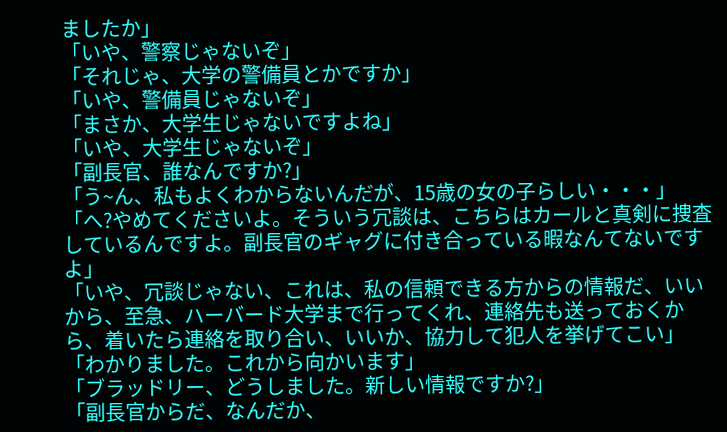ましたか」
「いや、警察じゃないぞ」
「それじゃ、大学の警備員とかですか」
「いや、警備員じゃないぞ」
「まさか、大学生じゃないですよね」
「いや、大学生じゃないぞ」
「副長官、誰なんですか?」
「う~ん、私もよくわからないんだが、15歳の女の子らしい・・・」
「へ?やめてくださいよ。そういう冗談は、こちらはカールと真剣に捜査しているんですよ。副長官のギャグに付き合っている暇なんてないですよ」
「いや、冗談じゃない、これは、私の信頼できる方からの情報だ、いいから、至急、ハーバード大学まで行ってくれ、連絡先も送っておくから、着いたら連絡を取り合い、いいか、協力して犯人を挙げてこい」
「わかりました。これから向かいます」
「ブラッドリー、どうしました。新しい情報ですか?」
「副長官からだ、なんだか、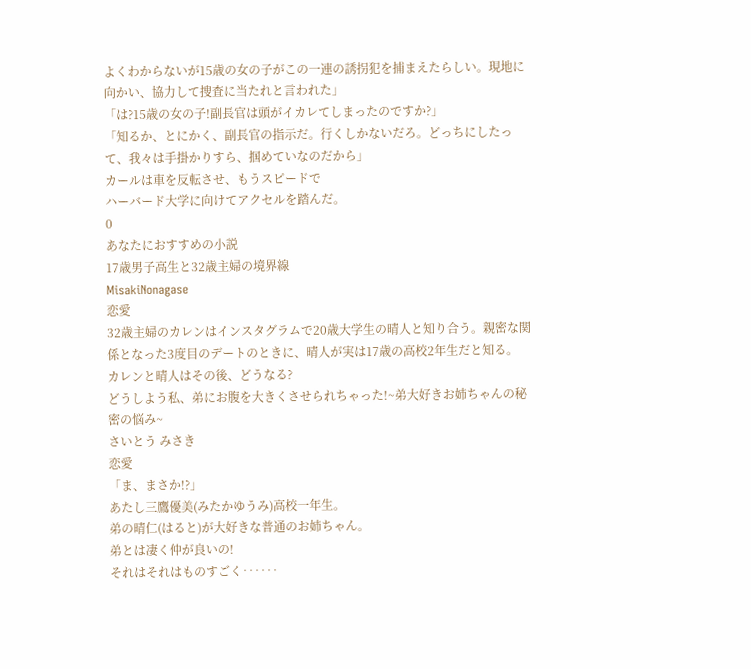よくわからないが15歳の女の子がこの一連の誘拐犯を捕まえたらしい。現地に向かい、協力して捜査に当たれと言われた」
「は?15歳の女の子!副長官は頭がイカレてしまったのですか?」
「知るか、とにかく、副長官の指示だ。行くしかないだろ。どっちにしたって、我々は手掛かりすら、掴めていなのだから」
カールは車を反転させ、もうスピードで
ハーバード大学に向けてアクセルを踏んだ。
0
あなたにおすすめの小説
17歳男子高生と32歳主婦の境界線
MisakiNonagase
恋愛
32歳主婦のカレンはインスタグラムで20歳大学生の晴人と知り合う。親密な関係となった3度目のデートのときに、晴人が実は17歳の高校2年生だと知る。
カレンと晴人はその後、どうなる?
どうしよう私、弟にお腹を大きくさせられちゃった!~弟大好きお姉ちゃんの秘密の悩み~
さいとう みさき
恋愛
「ま、まさか!?」
あたし三鷹優美(みたかゆうみ)高校一年生。
弟の晴仁(はると)が大好きな普通のお姉ちゃん。
弟とは凄く仲が良いの!
それはそれはものすごく‥‥‥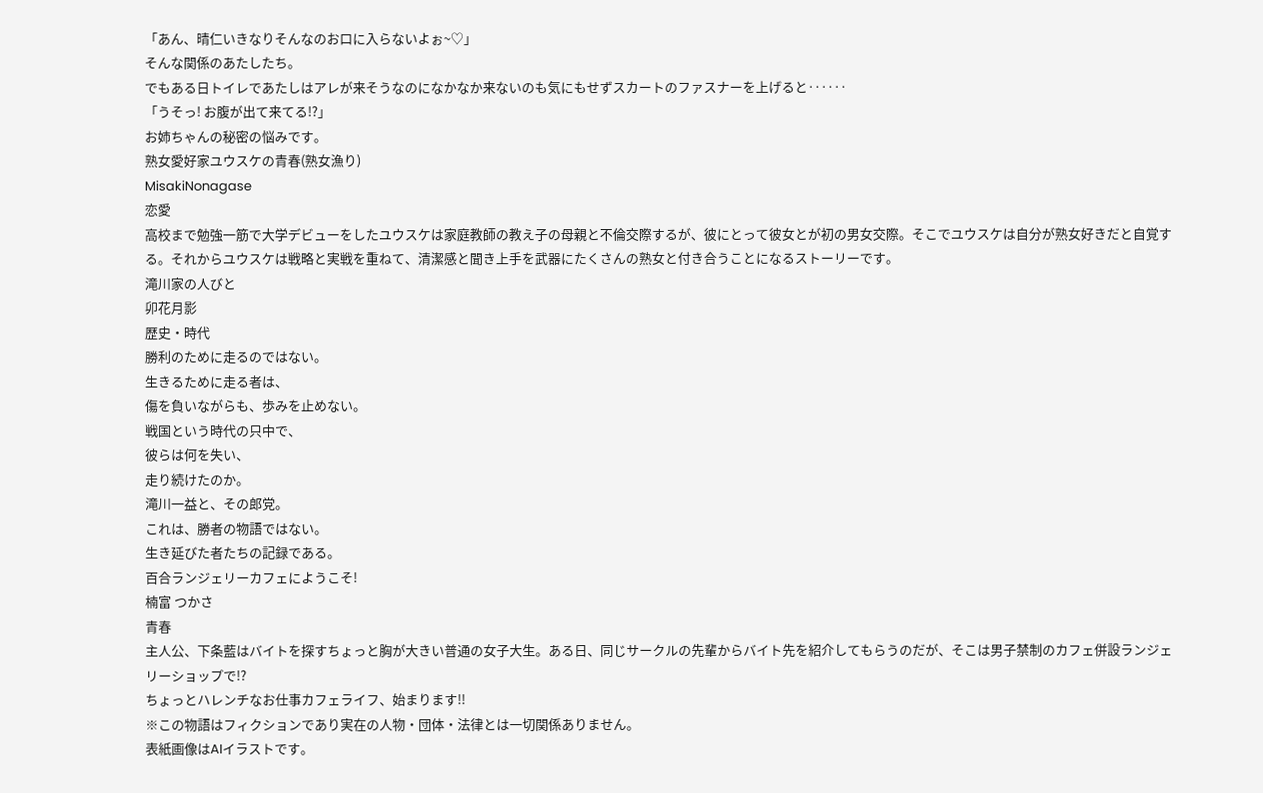「あん、晴仁いきなりそんなのお口に入らないよぉ~♡」
そんな関係のあたしたち。
でもある日トイレであたしはアレが来そうなのになかなか来ないのも気にもせずスカートのファスナーを上げると‥‥‥
「うそっ! お腹が出て来てる!?」
お姉ちゃんの秘密の悩みです。
熟女愛好家ユウスケの青春(熟女漁り)
MisakiNonagase
恋愛
高校まで勉強一筋で大学デビューをしたユウスケは家庭教師の教え子の母親と不倫交際するが、彼にとって彼女とが初の男女交際。そこでユウスケは自分が熟女好きだと自覚する。それからユウスケは戦略と実戦を重ねて、清潔感と聞き上手を武器にたくさんの熟女と付き合うことになるストーリーです。
滝川家の人びと
卯花月影
歴史・時代
勝利のために走るのではない。
生きるために走る者は、
傷を負いながらも、歩みを止めない。
戦国という時代の只中で、
彼らは何を失い、
走り続けたのか。
滝川一益と、その郎党。
これは、勝者の物語ではない。
生き延びた者たちの記録である。
百合ランジェリーカフェにようこそ!
楠富 つかさ
青春
主人公、下条藍はバイトを探すちょっと胸が大きい普通の女子大生。ある日、同じサークルの先輩からバイト先を紹介してもらうのだが、そこは男子禁制のカフェ併設ランジェリーショップで!?
ちょっとハレンチなお仕事カフェライフ、始まります!!
※この物語はフィクションであり実在の人物・団体・法律とは一切関係ありません。
表紙画像はAIイラストです。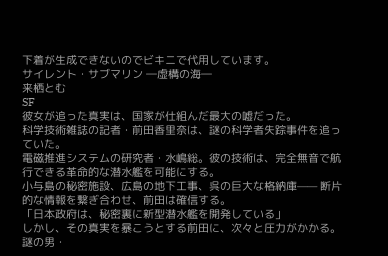下着が生成できないのでビキニで代用しています。
サイレント・サブマリン ―虚構の海―
来栖とむ
SF
彼女が追った真実は、国家が仕組んだ最大の嘘だった。
科学技術雑誌の記者・前田香里奈は、謎の科学者失踪事件を追っていた。
電磁推進システムの研究者・水嶋総。彼の技術は、完全無音で航行できる革命的な潜水艦を可能にする。
小与島の秘密施設、広島の地下工事、呉の巨大な格納庫—— 断片的な情報を繋ぎ合わせ、前田は確信する。
「日本政府は、秘密裏に新型潜水艦を開発している」
しかし、その真実を暴こうとする前田に、次々と圧力がかかる。
謎の男・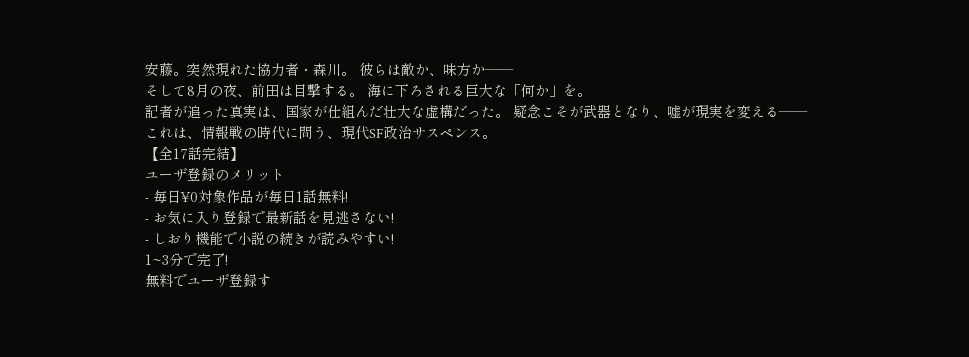安藤。突然現れた協力者・森川。 彼らは敵か、味方か——
そして8月の夜、前田は目撃する。 海に下ろされる巨大な「何か」を。
記者が追った真実は、国家が仕組んだ壮大な虚構だった。 疑念こそが武器となり、嘘が現実を変える——
これは、情報戦の時代に問う、現代SF政治サスペンス。
【全17話完結】
ユーザ登録のメリット
- 毎日¥0対象作品が毎日1話無料!
- お気に入り登録で最新話を見逃さない!
- しおり機能で小説の続きが読みやすい!
1~3分で完了!
無料でユーザ登録す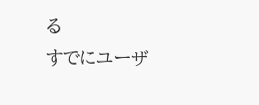る
すでにユーザ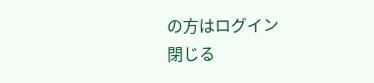の方はログイン
閉じる